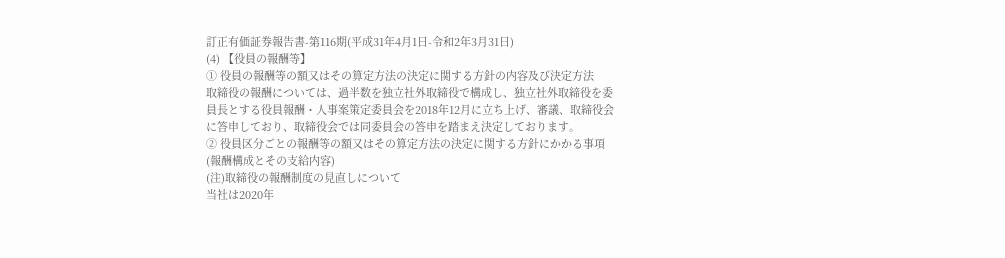訂正有価証券報告書-第116期(平成31年4月1日-令和2年3月31日)
(4) 【役員の報酬等】
① 役員の報酬等の額又はその算定方法の決定に関する方針の内容及び決定方法
取締役の報酬については、過半数を独立社外取締役で構成し、独立社外取締役を委員長とする役員報酬・人事案策定委員会を2018年12月に立ち上げ、審議、取締役会に答申しており、取締役会では同委員会の答申を踏まえ決定しております。
② 役員区分ごとの報酬等の額又はその算定方法の決定に関する方針にかかる事項
(報酬構成とその支給内容)
(注)取締役の報酬制度の見直しについて
当社は2020年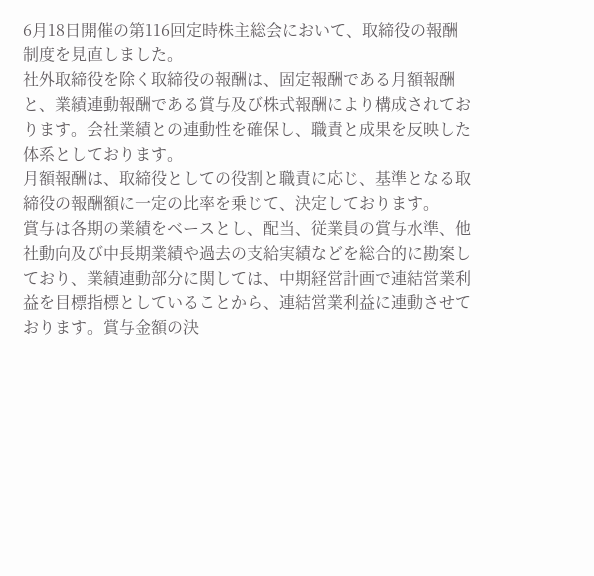6月18日開催の第116回定時株主総会において、取締役の報酬制度を見直しました。
社外取締役を除く取締役の報酬は、固定報酬である月額報酬と、業績連動報酬である賞与及び株式報酬により構成されております。会社業績との連動性を確保し、職責と成果を反映した体系としております。
月額報酬は、取締役としての役割と職責に応じ、基準となる取締役の報酬額に一定の比率を乗じて、決定しております。
賞与は各期の業績をベースとし、配当、従業員の賞与水準、他社動向及び中長期業績や過去の支給実績などを総合的に勘案しており、業績連動部分に関しては、中期経営計画で連結営業利益を目標指標としていることから、連結営業利益に連動させております。賞与金額の決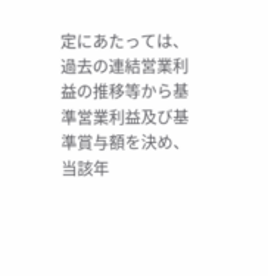定にあたっては、過去の連結営業利益の推移等から基準営業利益及び基準賞与額を決め、当該年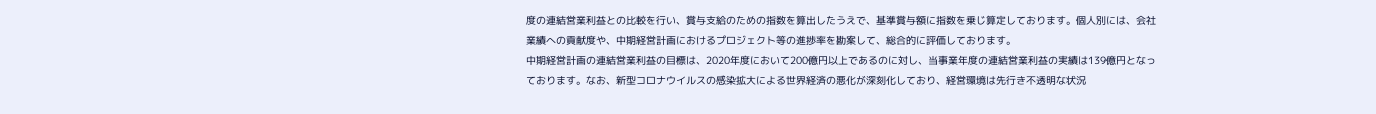度の連結営業利益との比較を行い、賞与支給のための指数を算出したうえで、基準賞与額に指数を乗じ算定しております。個人別には、会社業績への貢献度や、中期経営計画におけるプロジェクト等の進捗率を勘案して、総合的に評価しております。
中期経営計画の連結営業利益の目標は、2020年度において200億円以上であるのに対し、当事業年度の連結営業利益の実績は139億円となっております。なお、新型コロナウイルスの感染拡大による世界経済の悪化が深刻化しており、経営環境は先行き不透明な状況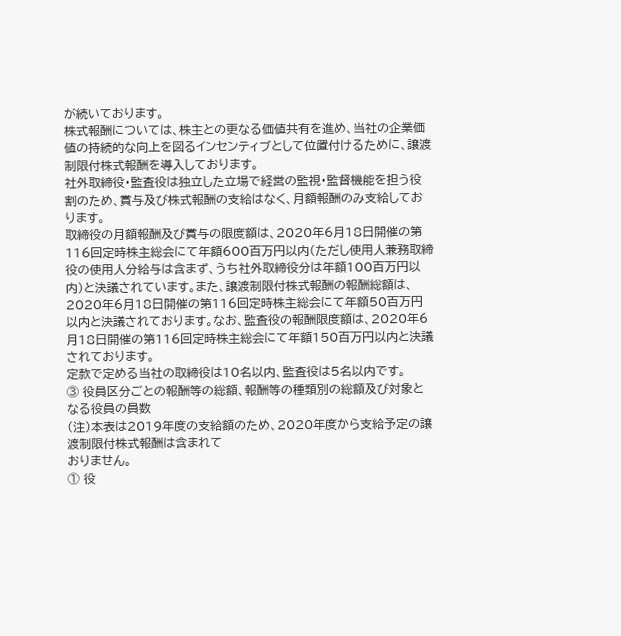が続いております。
株式報酬については、株主との更なる価値共有を進め、当社の企業価値の持続的な向上を図るインセンティブとして位置付けるために、譲渡制限付株式報酬を導入しております。
社外取締役・監査役は独立した立場で経営の監視・監督機能を担う役割のため、賞与及び株式報酬の支給はなく、月額報酬のみ支給しております。
取締役の月額報酬及び賞与の限度額は、2020年6月18日開催の第116回定時株主総会にて年額600百万円以内(ただし使用人兼務取締役の使用人分給与は含まず、うち社外取締役分は年額100百万円以内)と決議されています。また、譲渡制限付株式報酬の報酬総額は、2020年6月18日開催の第116回定時株主総会にて年額50百万円以内と決議されております。なお、監査役の報酬限度額は、2020年6月18日開催の第116回定時株主総会にて年額150百万円以内と決議されております。
定款で定める当社の取締役は10名以内、監査役は5名以内です。
③ 役員区分ごとの報酬等の総額、報酬等の種類別の総額及び対象となる役員の員数
(注)本表は2019年度の支給額のため、2020年度から支給予定の譲渡制限付株式報酬は含まれて
おりません。
① 役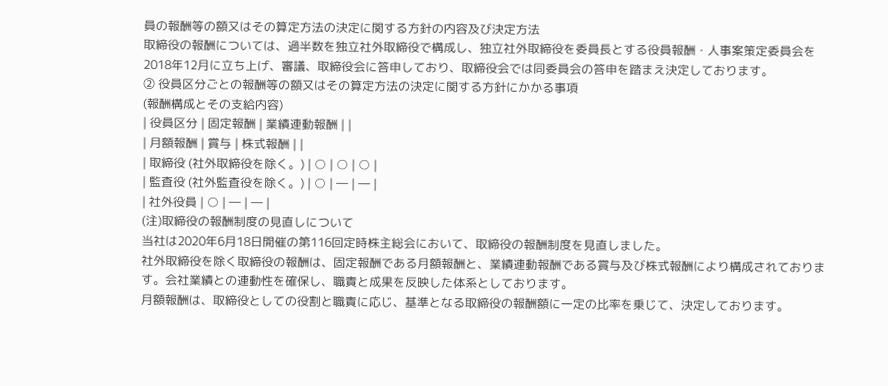員の報酬等の額又はその算定方法の決定に関する方針の内容及び決定方法
取締役の報酬については、過半数を独立社外取締役で構成し、独立社外取締役を委員長とする役員報酬・人事案策定委員会を2018年12月に立ち上げ、審議、取締役会に答申しており、取締役会では同委員会の答申を踏まえ決定しております。
② 役員区分ごとの報酬等の額又はその算定方法の決定に関する方針にかかる事項
(報酬構成とその支給内容)
| 役員区分 | 固定報酬 | 業績連動報酬 | |
| 月額報酬 | 賞与 | 株式報酬 | |
| 取締役 (社外取締役を除く。) | ○ | ○ | ○ |
| 監査役 (社外監査役を除く。) | ○ | ― | ― |
| 社外役員 | ○ | ― | ― |
(注)取締役の報酬制度の見直しについて
当社は2020年6月18日開催の第116回定時株主総会において、取締役の報酬制度を見直しました。
社外取締役を除く取締役の報酬は、固定報酬である月額報酬と、業績連動報酬である賞与及び株式報酬により構成されております。会社業績との連動性を確保し、職責と成果を反映した体系としております。
月額報酬は、取締役としての役割と職責に応じ、基準となる取締役の報酬額に一定の比率を乗じて、決定しております。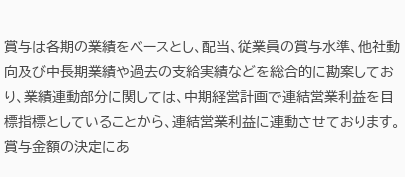賞与は各期の業績をベースとし、配当、従業員の賞与水準、他社動向及び中長期業績や過去の支給実績などを総合的に勘案しており、業績連動部分に関しては、中期経営計画で連結営業利益を目標指標としていることから、連結営業利益に連動させております。賞与金額の決定にあ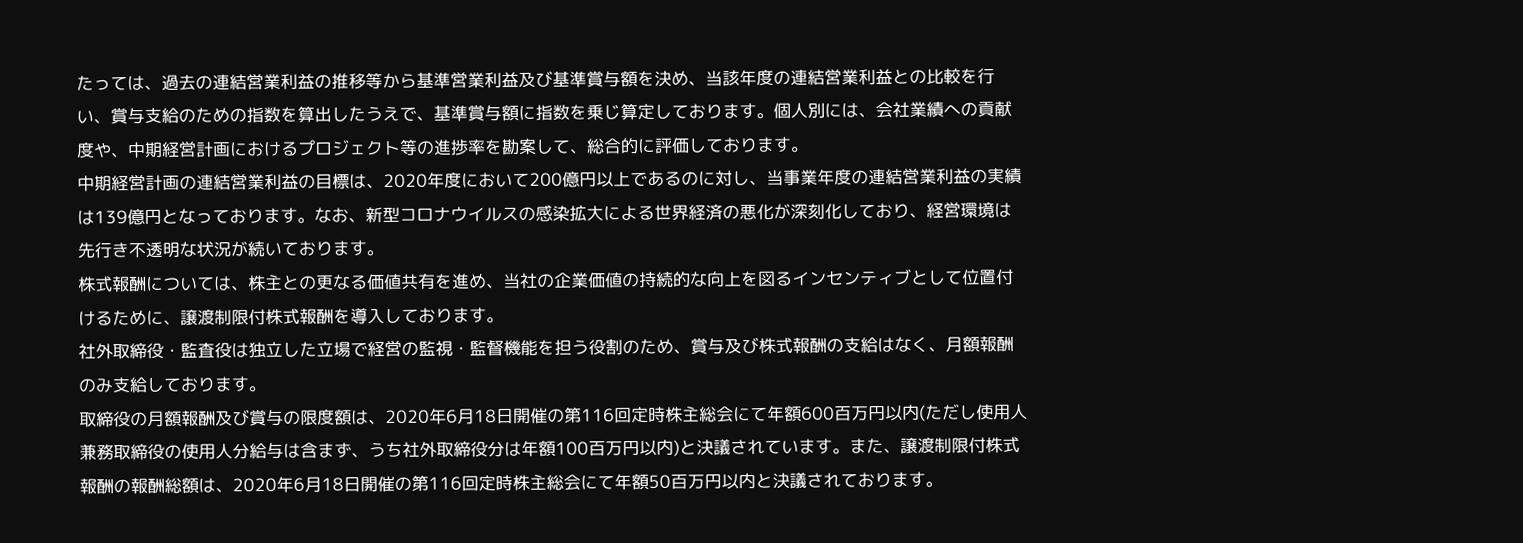たっては、過去の連結営業利益の推移等から基準営業利益及び基準賞与額を決め、当該年度の連結営業利益との比較を行い、賞与支給のための指数を算出したうえで、基準賞与額に指数を乗じ算定しております。個人別には、会社業績への貢献度や、中期経営計画におけるプロジェクト等の進捗率を勘案して、総合的に評価しております。
中期経営計画の連結営業利益の目標は、2020年度において200億円以上であるのに対し、当事業年度の連結営業利益の実績は139億円となっております。なお、新型コロナウイルスの感染拡大による世界経済の悪化が深刻化しており、経営環境は先行き不透明な状況が続いております。
株式報酬については、株主との更なる価値共有を進め、当社の企業価値の持続的な向上を図るインセンティブとして位置付けるために、譲渡制限付株式報酬を導入しております。
社外取締役・監査役は独立した立場で経営の監視・監督機能を担う役割のため、賞与及び株式報酬の支給はなく、月額報酬のみ支給しております。
取締役の月額報酬及び賞与の限度額は、2020年6月18日開催の第116回定時株主総会にて年額600百万円以内(ただし使用人兼務取締役の使用人分給与は含まず、うち社外取締役分は年額100百万円以内)と決議されています。また、譲渡制限付株式報酬の報酬総額は、2020年6月18日開催の第116回定時株主総会にて年額50百万円以内と決議されております。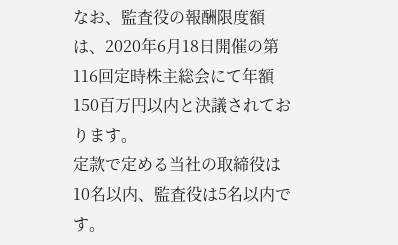なお、監査役の報酬限度額は、2020年6月18日開催の第116回定時株主総会にて年額150百万円以内と決議されております。
定款で定める当社の取締役は10名以内、監査役は5名以内です。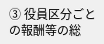③ 役員区分ごとの報酬等の総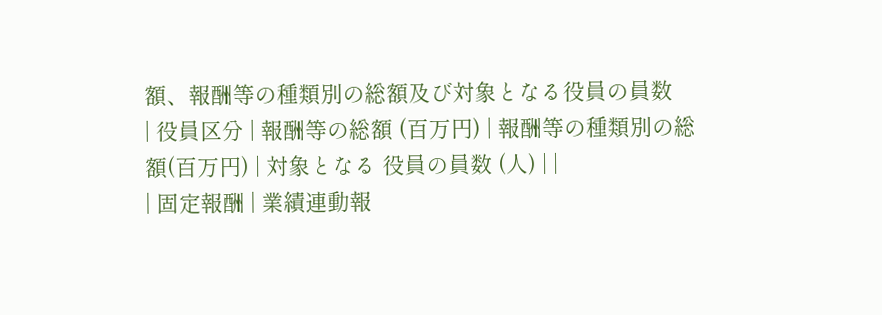額、報酬等の種類別の総額及び対象となる役員の員数
| 役員区分 | 報酬等の総額 (百万円) | 報酬等の種類別の総額(百万円) | 対象となる 役員の員数 (人) | |
| 固定報酬 | 業績連動報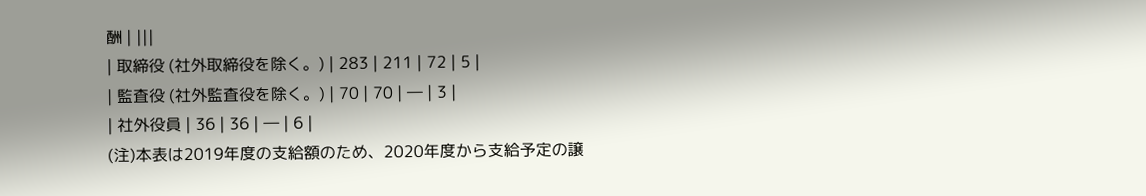酬 | |||
| 取締役 (社外取締役を除く。) | 283 | 211 | 72 | 5 |
| 監査役 (社外監査役を除く。) | 70 | 70 | ― | 3 |
| 社外役員 | 36 | 36 | ― | 6 |
(注)本表は2019年度の支給額のため、2020年度から支給予定の譲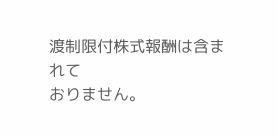渡制限付株式報酬は含まれて
おりません。